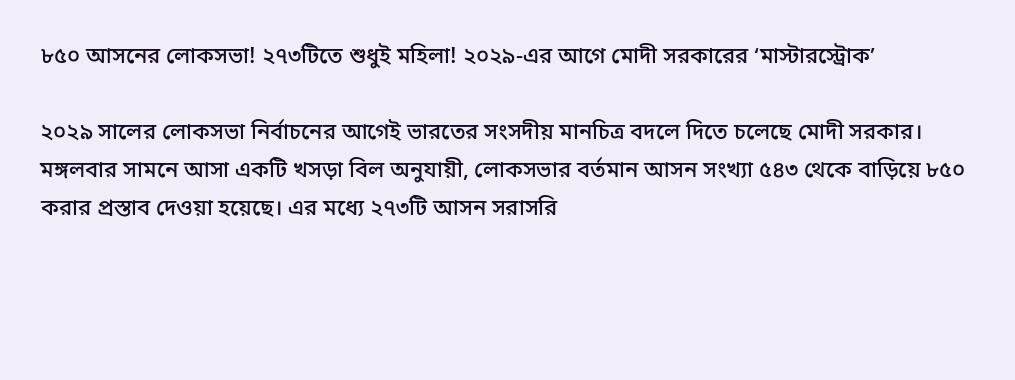৮৫০ আসনের লোকসভা! ২৭৩টিতে শুধুই মহিলা! ২০২৯-এর আগে মোদী সরকারের ‘মাস্টারস্ট্রোক’

২০২৯ সালের লোকসভা নির্বাচনের আগেই ভারতের সংসদীয় মানচিত্র বদলে দিতে চলেছে মোদী সরকার। মঙ্গলবার সামনে আসা একটি খসড়া বিল অনুযায়ী, লোকসভার বর্তমান আসন সংখ্যা ৫৪৩ থেকে বাড়িয়ে ৮৫০ করার প্রস্তাব দেওয়া হয়েছে। এর মধ্যে ২৭৩টি আসন সরাসরি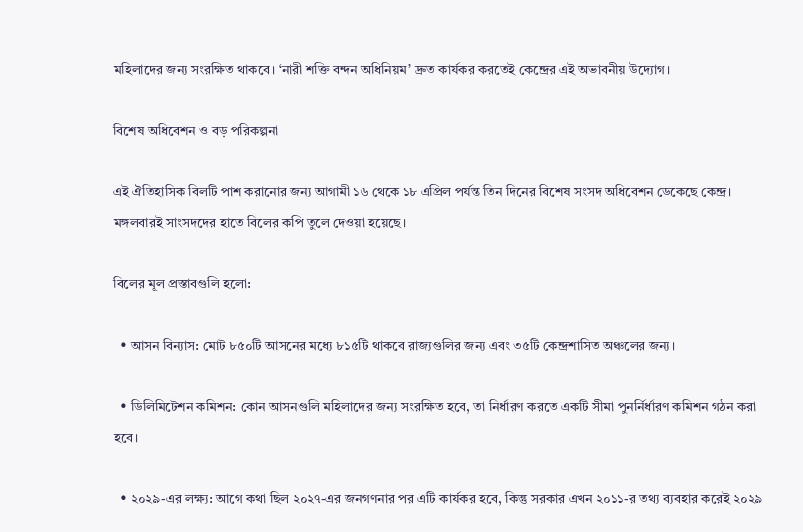মহিলাদের জন্য সংরক্ষিত থাকবে। ‘নারী শক্তি বন্দন অধিনিয়ম’ দ্রুত কার্যকর করতেই কেন্দ্রের এই অভাবনীয় উদ্যোগ।

বিশেষ অধিবেশন ও বড় পরিকল্পনা

এই ঐতিহাসিক বিলটি পাশ করানোর জন্য আগামী ১৬ থেকে ১৮ এপ্রিল পর্যন্ত তিন দিনের বিশেষ সংসদ অধিবেশন ডেকেছে কেন্দ্র। মঙ্গলবারই সাংসদদের হাতে বিলের কপি তুলে দেওয়া হয়েছে।

বিলের মূল প্রস্তাবগুলি হলো:

  • আসন বিন্যাস: মোট ৮৫০টি আসনের মধ্যে ৮১৫টি থাকবে রাজ্যগুলির জন্য এবং ৩৫টি কেন্দ্রশাসিত অঞ্চলের জন্য।

  • ডিলিমিটেশন কমিশন: কোন আসনগুলি মহিলাদের জন্য সংরক্ষিত হবে, তা নির্ধারণ করতে একটি সীমা পুনর্নির্ধারণ কমিশন গঠন করা হবে।

  • ২০২৯-এর লক্ষ্য: আগে কথা ছিল ২০২৭-এর জনগণনার পর এটি কার্যকর হবে, কিন্তু সরকার এখন ২০১১-র তথ্য ব্যবহার করেই ২০২৯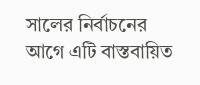সালের নির্বাচনের আগে এটি বাস্তবায়িত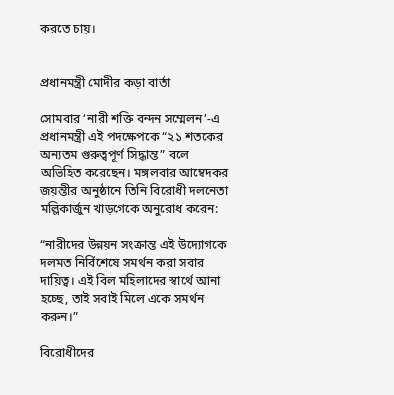করতে চায়।


প্রধানমন্ত্রী মোদীর কড়া বার্তা

সোমবার ‘নারী শক্তি বন্দন সম্মেলন’-এ প্রধানমন্ত্রী এই পদক্ষেপকে “২১ শতকের অন্যতম গুরুত্বপূর্ণ সিদ্ধান্ত” বলে অভিহিত করেছেন। মঙ্গলবার আম্বেদকর জয়ন্তীর অনুষ্ঠানে তিনি বিরোধী দলনেতা মল্লিকার্জুন খাড়গেকে অনুরোধ করেন:

“নারীদের উন্নয়ন সংক্রান্ত এই উদ্যোগকে দলমত নির্বিশেষে সমর্থন করা সবার দায়িত্ব। এই বিল মহিলাদের স্বার্থে আনা হচ্ছে, তাই সবাই মিলে একে সমর্থন করুন।”

বিরোধীদের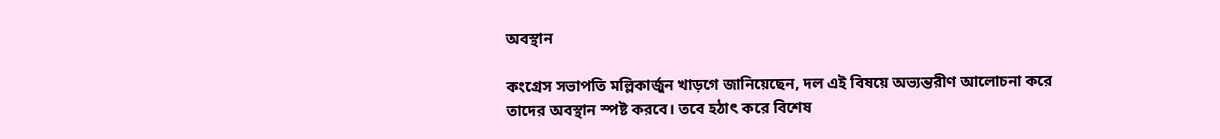অবস্থান

কংগ্রেস সভাপতি মল্লিকার্জুন খাড়গে জানিয়েছেন, দল এই বিষয়ে অভ্যন্তরীণ আলোচনা করে তাদের অবস্থান স্পষ্ট করবে। তবে হঠাৎ করে বিশেষ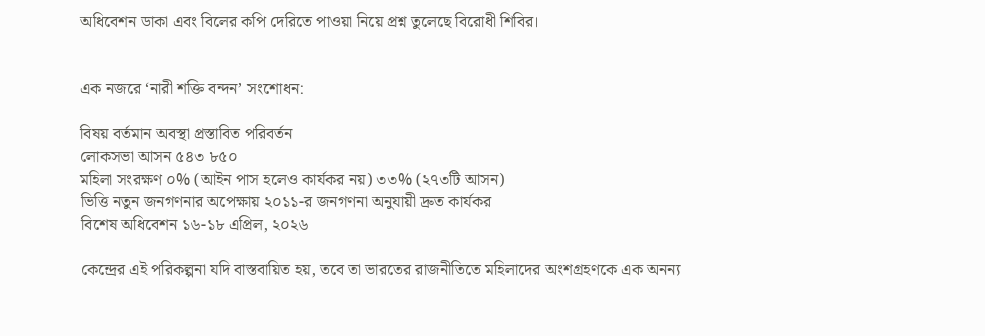অধিবেশন ডাকা এবং বিলের কপি দেরিতে পাওয়া নিয়ে প্রশ্ন তুলেছে বিরোধী শিবির।


এক নজরে ‘নারী শক্তি বন্দন’ সংশোধন:

বিষয় বর্তমান অবস্থা প্রস্তাবিত পরিবর্তন
লোকসভা আসন ৫৪৩ ৮৫০
মহিলা সংরক্ষণ ০% (আইন পাস হলেও কার্যকর নয়) ৩৩% (২৭৩টি আসন)
ভিত্তি নতুন জনগণনার অপেক্ষায় ২০১১-র জনগণনা অনুযায়ী দ্রুত কার্যকর
বিশেষ অধিবেশন ১৬-১৮ এপ্রিল, ২০২৬

কেন্দ্রের এই পরিকল্পনা যদি বাস্তবায়িত হয়, তবে তা ভারতের রাজনীতিতে মহিলাদের অংশগ্রহণকে এক অনন্য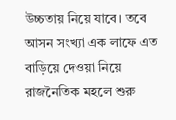উচ্চতায় নিয়ে যাবে। তবে আসন সংখ্যা এক লাফে এত বাড়িয়ে দেওয়া নিয়ে রাজনৈতিক মহলে শুরু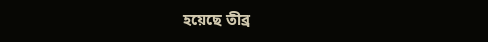হয়েছে তীব্র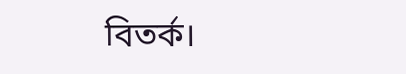বিতর্ক।